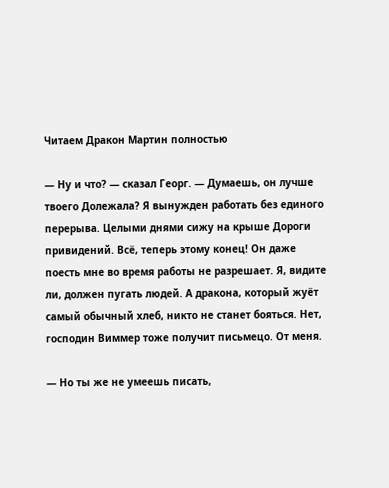Читаем Дракон Мартин полностью

— Ну и что? — сказал Георг. — Думаешь, он лучше твоего Долежала? Я вынужден работать без единого перерыва. Целыми днями сижу на крыше Дороги привидений. Всё, теперь этому конец! Он даже поесть мне во время работы не разрешает. Я, видите ли, должен пугать людей. А дракона, который жуёт самый обычный хлеб, никто не станет бояться. Нет, господин Виммер тоже получит письмецо. От меня.

— Но ты же не умеешь писать,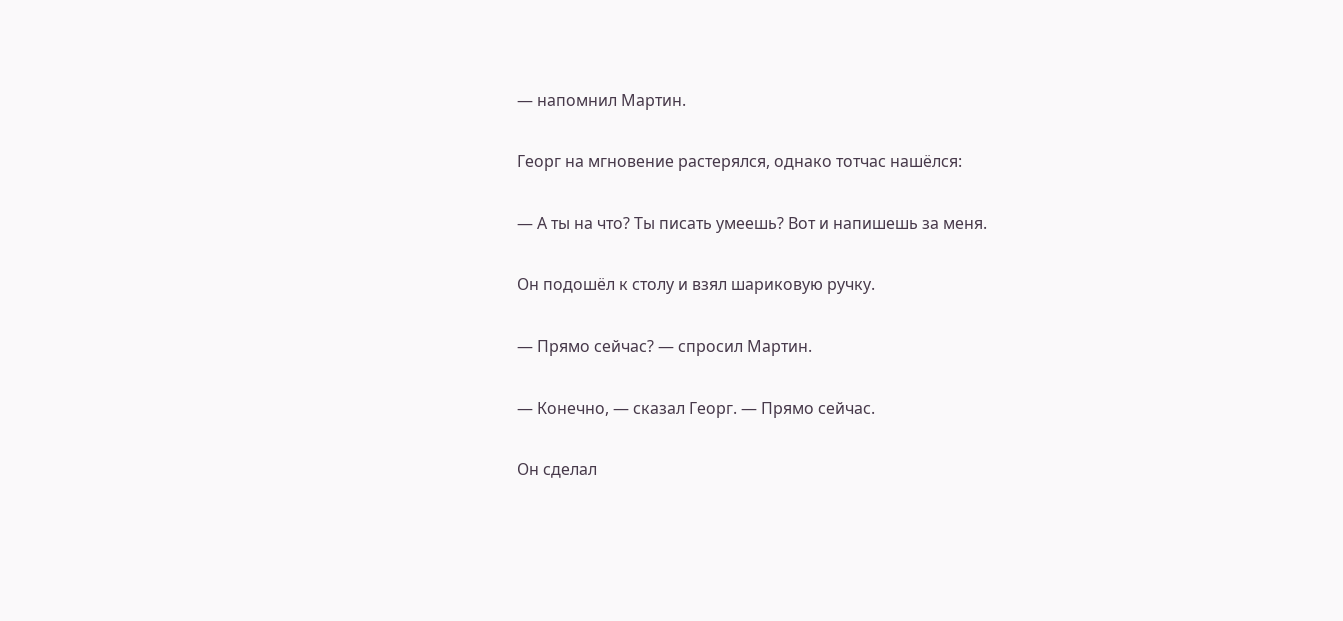— напомнил Мартин.

Георг на мгновение растерялся, однако тотчас нашёлся:

— А ты на что? Ты писать умеешь? Вот и напишешь за меня.

Он подошёл к столу и взял шариковую ручку.

— Прямо сейчас? — спросил Мартин.

— Конечно, — сказал Георг. — Прямо сейчас.

Он сделал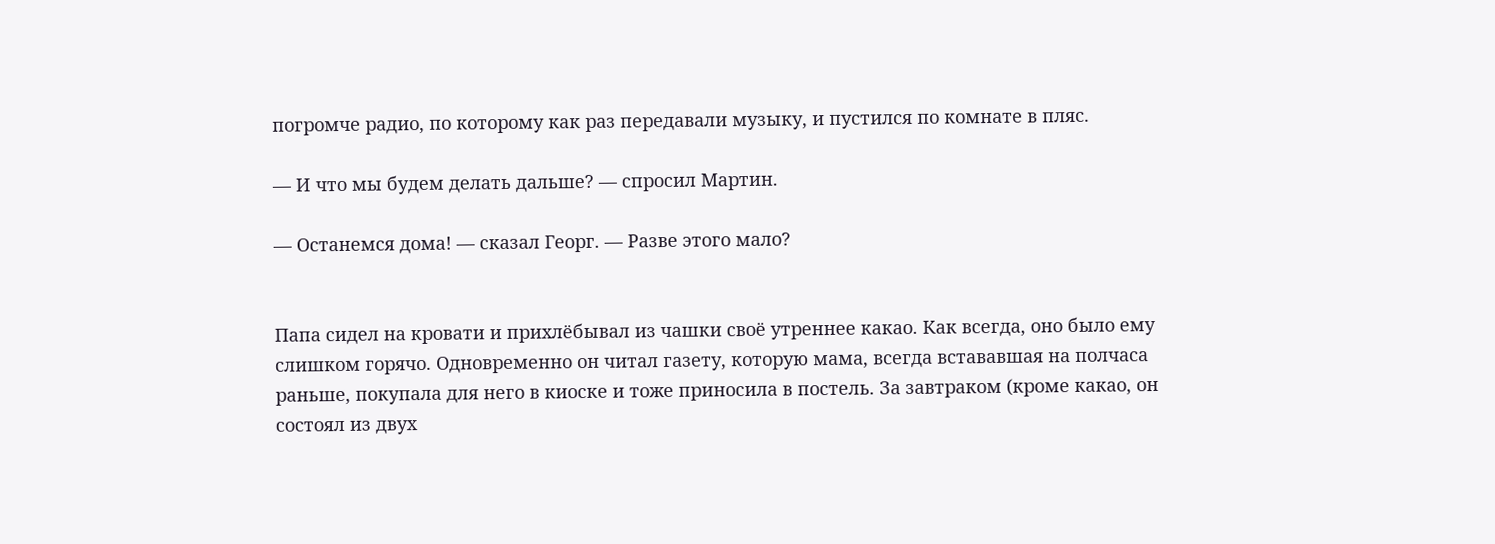погромче радио, по которому как раз передавали музыку, и пустился по комнате в пляс.

— И что мы будем делать дальше? — спросил Мартин.

— Останемся дома! — сказал Георг. — Разве этого мало?


Папа сидел на кровати и прихлёбывал из чашки своё утреннее какао. Как всегда, оно было ему слишком горячо. Одновременно он читал газету, которую мама, всегда встававшая на полчаса раньше, покупала для него в киоске и тоже приносила в постель. За завтраком (кроме какао, он состоял из двух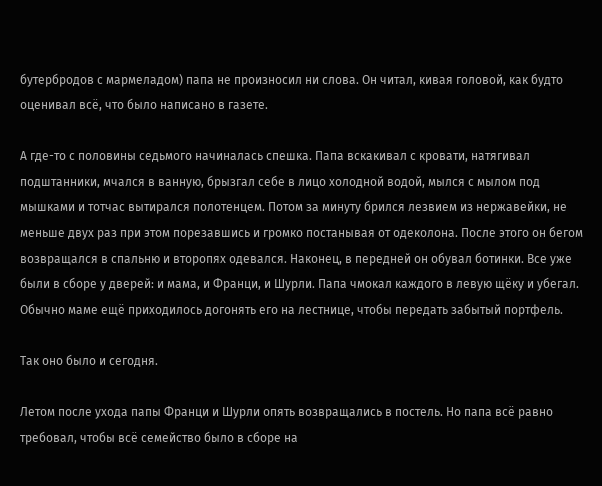бутербродов с мармеладом) папа не произносил ни слова. Он читал, кивая головой, как будто оценивал всё, что было написано в газете.

А где-то с половины седьмого начиналась спешка. Папа вскакивал с кровати, натягивал подштанники, мчался в ванную, брызгал себе в лицо холодной водой, мылся с мылом под мышками и тотчас вытирался полотенцем. Потом за минуту брился лезвием из нержавейки, не меньше двух раз при этом порезавшись и громко постанывая от одеколона. После этого он бегом возвращался в спальню и второпях одевался. Наконец, в передней он обувал ботинки. Все уже были в сборе у дверей: и мама, и Франци, и Шурли. Папа чмокал каждого в левую щёку и убегал. Обычно маме ещё приходилось догонять его на лестнице, чтобы передать забытый портфель.

Так оно было и сегодня.

Летом после ухода папы Франци и Шурли опять возвращались в постель. Но папа всё равно требовал, чтобы всё семейство было в сборе на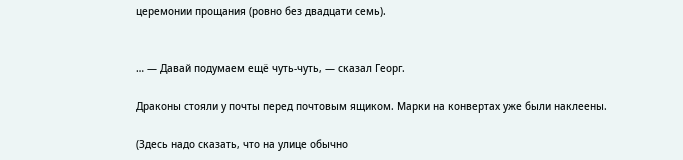церемонии прощания (ровно без двадцати семь).


… — Давай подумаем ещё чуть-чуть, — сказал Георг.

Драконы стояли у почты перед почтовым ящиком. Марки на конвертах уже были наклеены.

(Здесь надо сказать, что на улице обычно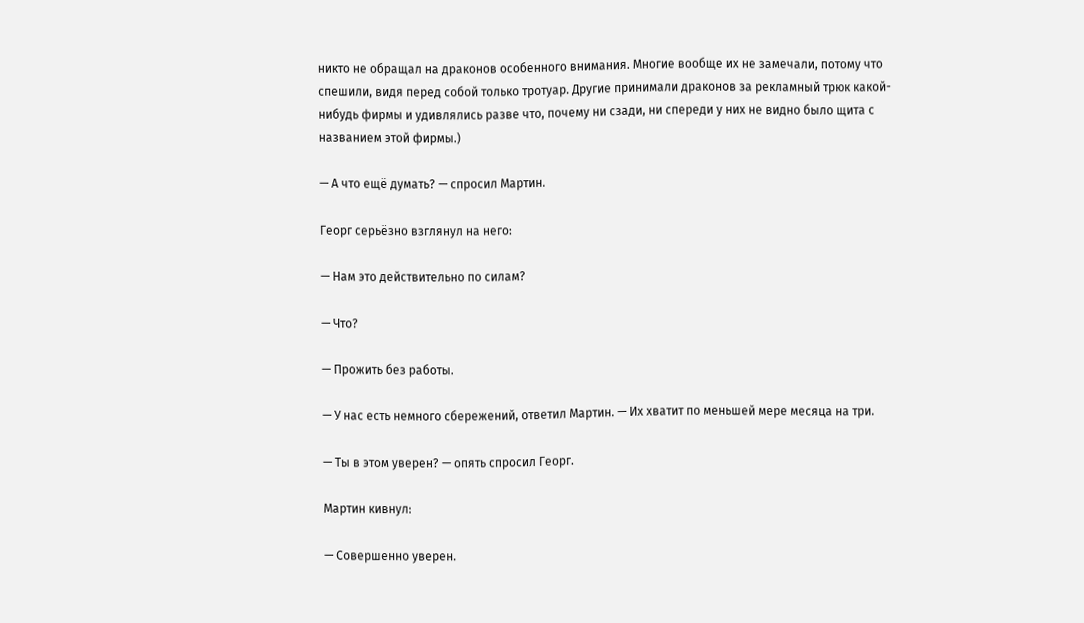никто не обращал на драконов особенного внимания. Многие вообще их не замечали, потому что спешили, видя перед собой только тротуар. Другие принимали драконов за рекламный трюк какой-нибудь фирмы и удивлялись разве что, почему ни сзади, ни спереди у них не видно было щита с названием этой фирмы.)

— А что ещё думать? — спросил Мартин.

Георг серьёзно взглянул на него:

— Нам это действительно по силам?

— Что?

— Прожить без работы.

— У нас есть немного сбережений, ответил Мартин. — Их хватит по меньшей мере месяца на три.

— Ты в этом уверен? — опять спросил Георг.

Мартин кивнул:

— Совершенно уверен.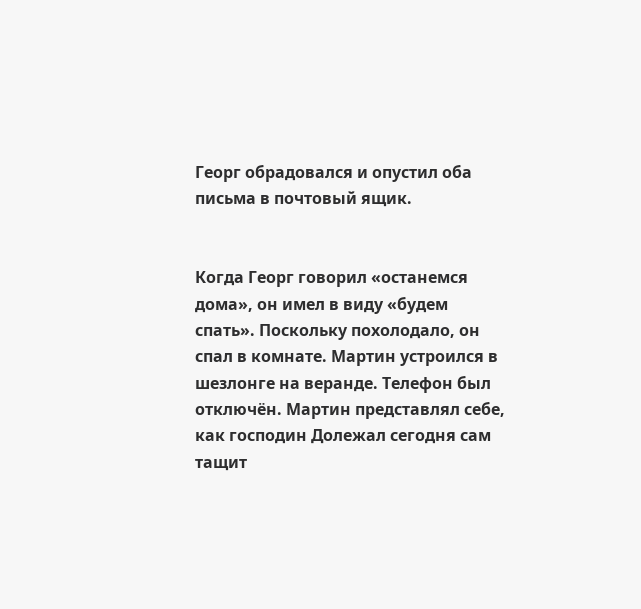Георг обрадовался и опустил оба письма в почтовый ящик.


Когда Георг говорил «останемся дома», он имел в виду «будем спать». Поскольку похолодало, он спал в комнате. Мартин устроился в шезлонге на веранде. Телефон был отключён. Мартин представлял себе, как господин Долежал сегодня сам тащит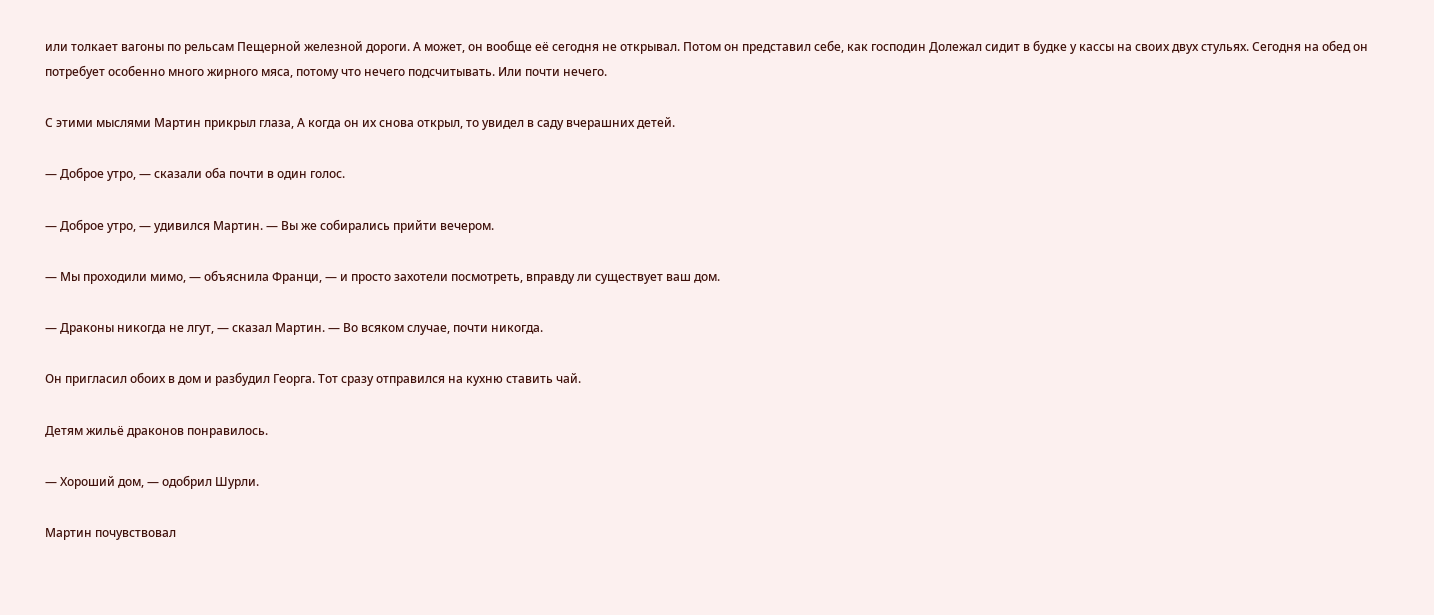или толкает вагоны по рельсам Пещерной железной дороги. А может, он вообще её сегодня не открывал. Потом он представил себе, как господин Долежал сидит в будке у кассы на своих двух стульях. Сегодня на обед он потребует особенно много жирного мяса, потому что нечего подсчитывать. Или почти нечего.

С этими мыслями Мартин прикрыл глаза, А когда он их снова открыл, то увидел в саду вчерашних детей.

— Доброе утро, — сказали оба почти в один голос.

— Доброе утро, — удивился Мартин. — Вы же собирались прийти вечером.

— Мы проходили мимо, — объяснила Франци, — и просто захотели посмотреть, вправду ли существует ваш дом.

— Драконы никогда не лгут, — сказал Мартин. — Во всяком случае, почти никогда.

Он пригласил обоих в дом и разбудил Георга. Тот сразу отправился на кухню ставить чай.

Детям жильё драконов понравилось.

— Хороший дом, — одобрил Шурли.

Мартин почувствовал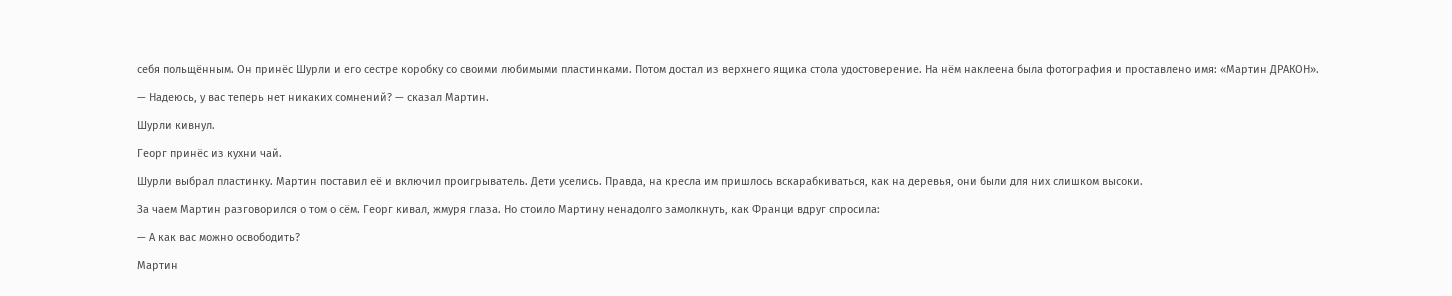себя польщённым. Он принёс Шурли и его сестре коробку со своими любимыми пластинками. Потом достал из верхнего ящика стола удостоверение. На нём наклеена была фотография и проставлено имя: «Мартин ДРАКОН».

— Надеюсь, у вас теперь нет никаких сомнений? — сказал Мартин.

Шурли кивнул.

Георг принёс из кухни чай.

Шурли выбрал пластинку. Мартин поставил её и включил проигрыватель. Дети уселись. Правда, на кресла им пришлось вскарабкиваться, как на деревья, они были для них слишком высоки.

За чаем Мартин разговорился о том о сём. Георг кивал, жмуря глаза. Но стоило Мартину ненадолго замолкнуть, как Франци вдруг спросила:

— А как вас можно освободить?

Мартин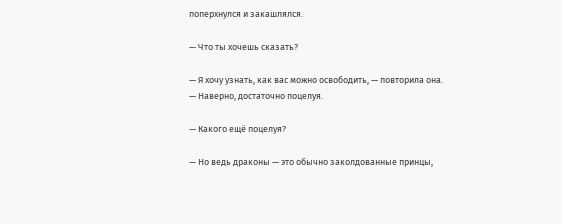поперхнулся и закашлялся.

— Что ты хочешь сказать?

— Я хочу узнать, как вас можно освободить, — повторила она. — Наверно, достаточно поцелуя.

— Какого ещё поцелуя?

— Но ведь драконы — это обычно заколдованные принцы,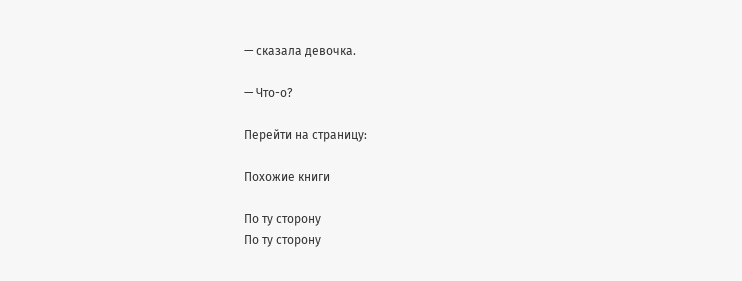— сказала девочка.

— Что-о?

Перейти на страницу:

Похожие книги

По ту сторону
По ту сторону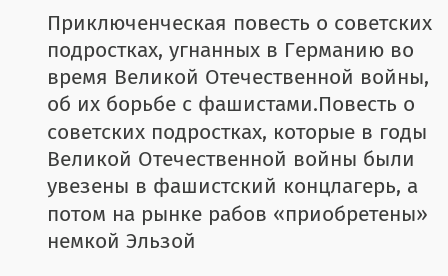Приключенческая повесть о советских подростках, угнанных в Германию во время Великой Отечественной войны, об их борьбе с фашистами.Повесть о советских подростках, которые в годы Великой Отечественной войны были увезены в фашистский концлагерь, а потом на рынке рабов «приобретены» немкой Эльзой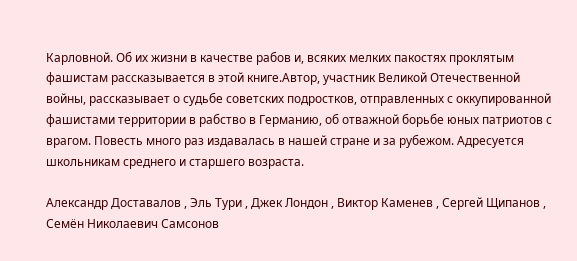Карловной. Об их жизни в качестве рабов и, всяких мелких пакостях проклятым фашистам рассказывается в этой книге.Автор, участник Великой Отечественной войны, рассказывает о судьбе советских подростков, отправленных с оккупированной фашистами территории в рабство в Германию, об отважной борьбе юных патриотов с врагом. Повесть много раз издавалась в нашей стране и за рубежом. Адресуется школьникам среднего и старшего возраста.

Александр Доставалов , Эль Тури , Джек Лондон , Виктор Каменев , Сергей Щипанов , Семён Николаевич Самсонов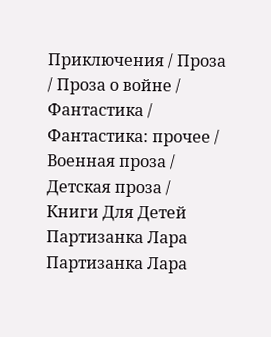Приключения / Проза / Проза о войне / Фантастика / Фантастика: прочее / Военная проза / Детская проза / Книги Для Детей
Партизанка Лара
Партизанка Лара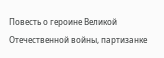Повесть о героине Великой Отечественной войны, партизанке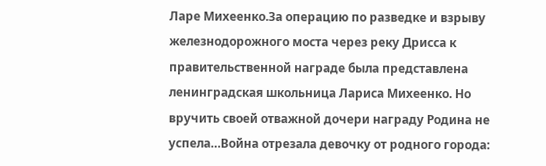Ларе Михеенко.За операцию по разведке и взрыву железнодорожного моста через реку Дрисса к правительственной награде была представлена ленинградская школьница Лариса Михеенко. Но вручить своей отважной дочери награду Родина не успела…Война отрезала девочку от родного города: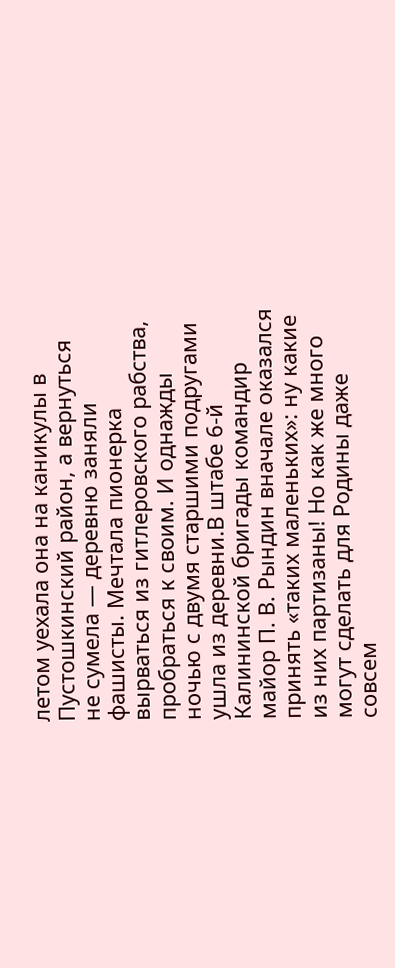летом уехала она на каникулы в Пустошкинский район, а вернуться не сумела — деревню заняли фашисты. Мечтала пионерка вырваться из гитлеровского рабства, пробраться к своим. И однажды ночью с двумя старшими подругами ушла из деревни.В штабе 6-й Калининской бригады командир майор П. В. Рындин вначале оказался принять «таких маленьких»: ну какие из них партизаны! Но как же много могут сделать для Родины даже совсем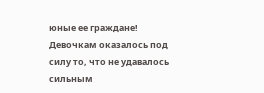юные ее граждане! Девочкам оказалось под силу то, что не удавалось сильным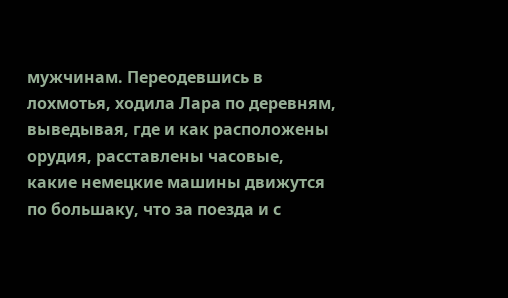мужчинам. Переодевшись в лохмотья, ходила Лара по деревням, выведывая, где и как расположены орудия, расставлены часовые, какие немецкие машины движутся по большаку, что за поезда и с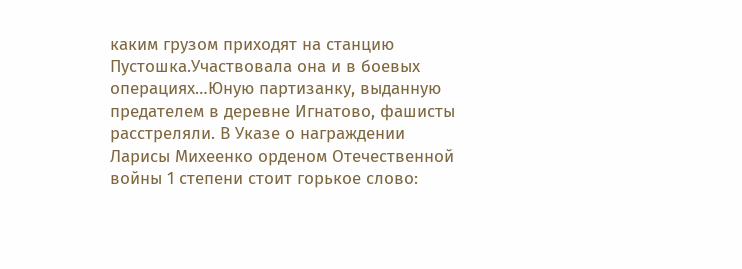каким грузом приходят на станцию Пустошка.Участвовала она и в боевых операциях…Юную партизанку, выданную предателем в деревне Игнатово, фашисты расстреляли. В Указе о награждении Ларисы Михеенко орденом Отечественной войны 1 степени стоит горькое слово: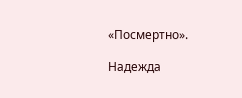«Посмертно».

Надежда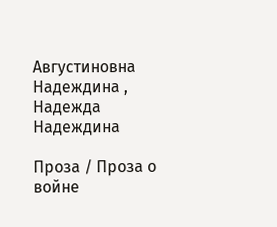Августиновна Надеждина , Надежда Надеждина

Проза / Проза о войне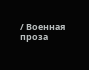/ Военная проза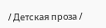/ Детская проза /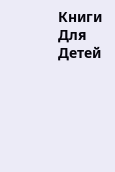Книги Для Детей